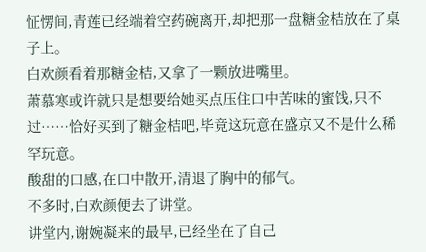怔愣间,青莲已经端着空药碗离开,却把那一盘糖金桔放在了桌子上。
白欢颜看着那糖金桔,又拿了一颗放进嘴里。
萧慕寒或许就只是想要给她买点压住口中苦味的蜜饯,只不过……恰好买到了糖金桔吧,毕竟这玩意在盛京又不是什么稀罕玩意。
酸甜的口感,在口中散开,清退了胸中的郁气。
不多时,白欢颜便去了讲堂。
讲堂内,谢婉凝来的最早,已经坐在了自己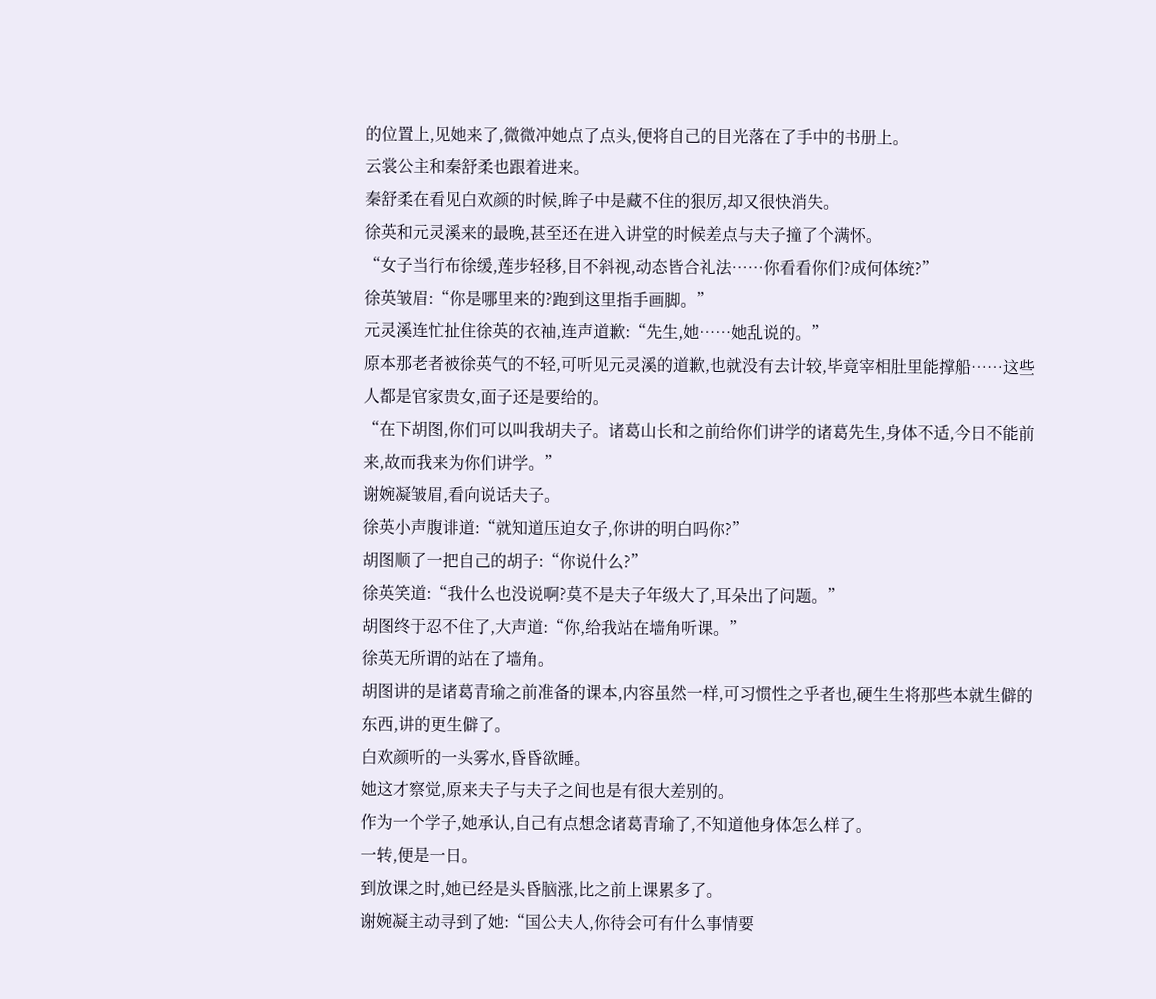的位置上,见她来了,微微冲她点了点头,便将自己的目光落在了手中的书册上。
云裳公主和秦舒柔也跟着进来。
秦舒柔在看见白欢颜的时候,眸子中是藏不住的狠厉,却又很快消失。
徐英和元灵溪来的最晚,甚至还在进入讲堂的时候差点与夫子撞了个满怀。
“女子当行布徐缓,莲步轻移,目不斜视,动态皆合礼法……你看看你们?成何体统?”
徐英皱眉:“你是哪里来的?跑到这里指手画脚。”
元灵溪连忙扯住徐英的衣袖,连声道歉:“先生,她……她乱说的。”
原本那老者被徐英气的不轻,可听见元灵溪的道歉,也就没有去计较,毕竟宰相肚里能撑船……这些人都是官家贵女,面子还是要给的。
“在下胡图,你们可以叫我胡夫子。诸葛山长和之前给你们讲学的诸葛先生,身体不适,今日不能前来,故而我来为你们讲学。”
谢婉凝皱眉,看向说话夫子。
徐英小声腹诽道:“就知道压迫女子,你讲的明白吗你?”
胡图顺了一把自己的胡子:“你说什么?”
徐英笑道:“我什么也没说啊?莫不是夫子年级大了,耳朵出了问题。”
胡图终于忍不住了,大声道:“你,给我站在墙角听课。”
徐英无所谓的站在了墙角。
胡图讲的是诸葛青瑜之前准备的课本,内容虽然一样,可习惯性之乎者也,硬生生将那些本就生僻的东西,讲的更生僻了。
白欢颜听的一头雾水,昏昏欲睡。
她这才察觉,原来夫子与夫子之间也是有很大差别的。
作为一个学子,她承认,自己有点想念诸葛青瑜了,不知道他身体怎么样了。
一转,便是一日。
到放课之时,她已经是头昏脑涨,比之前上课累多了。
谢婉凝主动寻到了她:“国公夫人,你待会可有什么事情要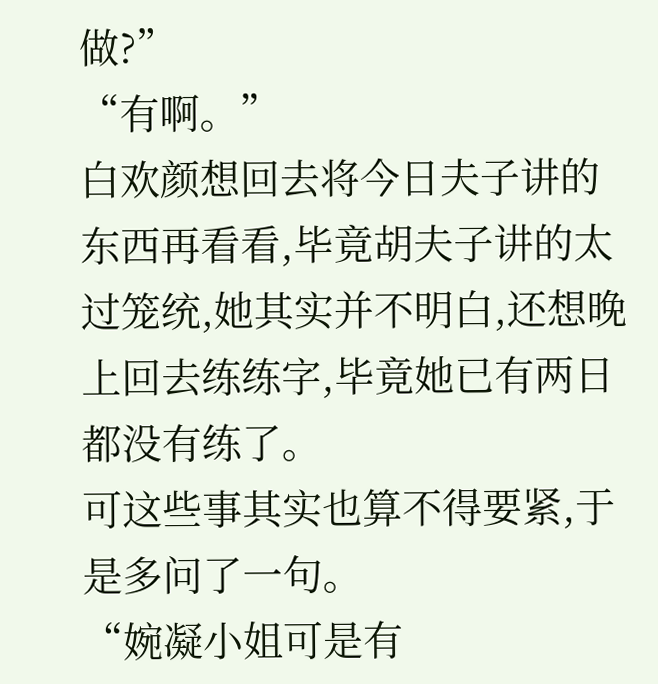做?”
“有啊。”
白欢颜想回去将今日夫子讲的东西再看看,毕竟胡夫子讲的太过笼统,她其实并不明白,还想晚上回去练练字,毕竟她已有两日都没有练了。
可这些事其实也算不得要紧,于是多问了一句。
“婉凝小姐可是有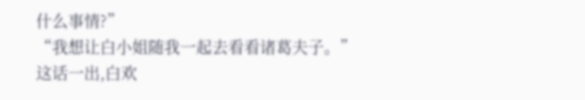什么事情?”
“我想让白小姐随我一起去看看诸葛夫子。”
这话一出,白欢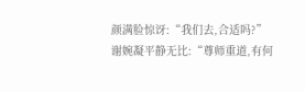颜满脸惊讶:“我们去,合适吗?”
谢婉凝平静无比:“尊师重道,有何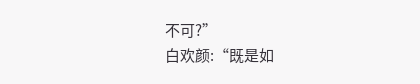不可?”
白欢颜:“既是如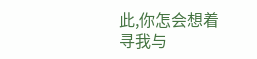此,你怎会想着寻我与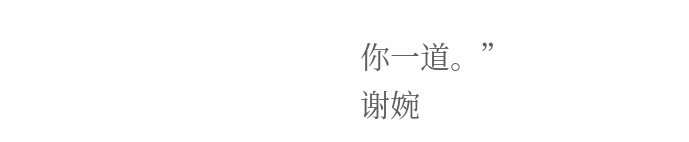你一道。”
谢婉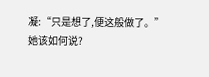凝:“只是想了,便这般做了。”
她该如何说?